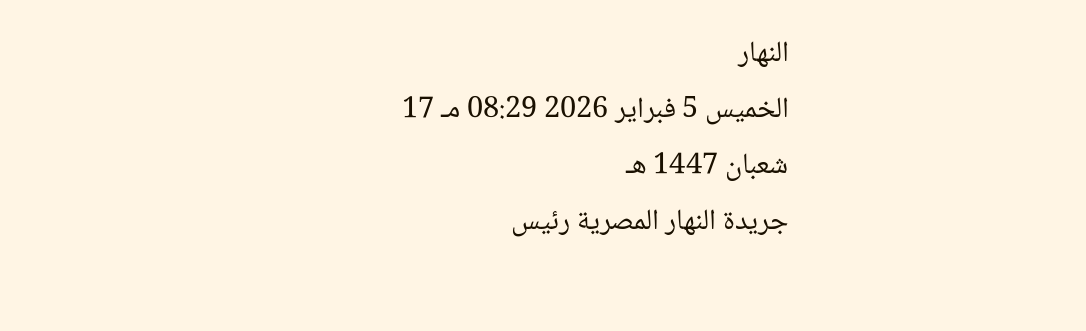النهار
الخميس 5 فبراير 2026 08:29 مـ 17 شعبان 1447 هـ
جريدة النهار المصرية رئيس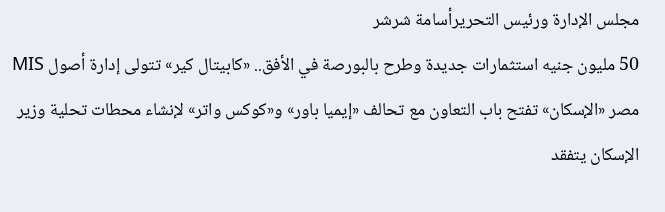مجلس الإدارة ورئيس التحريرأسامة شرشر
50 مليون جنيه استثمارات جديدة وطرح بالبورصة في الأفق.. «كابيتال كير» تتولى إدارة أصول MIS مصر «الإسكان» تفتح باب التعاون مع تحالف «إيميا باور» و«كوكس واتر» لإنشاء محطات تحلية وزير الإسكان يتفقد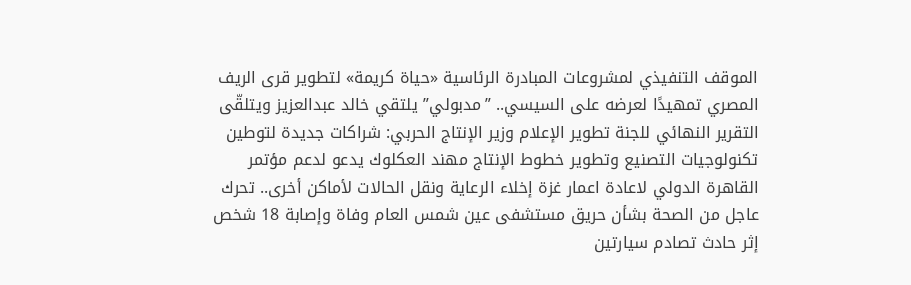الموقف التنفيذي لمشروعات المبادرة الرئاسية «حياة كريمة» لتطوير قرى الريف المصري تمهيدًا لعرضه على السيسي.. ”مدبولي” يلتقي خالد عبدالعزيز ويتلقّى التقرير النهائي للجنة تطوير الإعلام وزير الإنتاج الحربي: شراكات جديدة لتوطين تكنولوجيات التصنيع وتطوير خطوط الإنتاج مهند العكلوك يدعو لدعم مؤتمر القاهرة الدولي لاعادة اعمار غزة إخلاء الرعاية ونقل الحالات لأماكن أخرى.. تحرك عاجل من الصحة بشأن حريق مستشفى عين شمس العام وفاة وإصابة 18 شخص إثر حادث تصادم سيارتين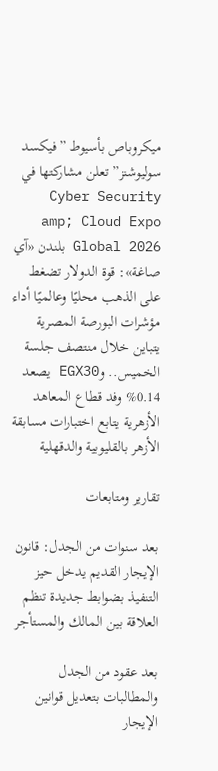ميكروباص بأسيوط ”فيكسد سوليوشنز” تعلن مشاركتها في Cyber Security amp; Cloud Expo Global 2026 بلندن «آي صاغة»: قوة الدولار تضغط على الذهب محليًا وعالميًا أداء مؤشرات البورصة المصرية يتباين خلال منتصف جلسة الخميس.. وEGX30 يصعد 0.14% وفد قطاع المعاهد الأزهرية يتابع اختبارات مسابقة الأزهر بالقليوبية والدقهلية

تقارير ومتابعات

بعد سنوات من الجدل: قانون الإيجار القديم يدخل حيز التنفيذ بضوابط جديدة تنظم العلاقة بين المالك والمستأجر

بعد عقود من الجدل والمطالبات بتعديل قوانين الإيجار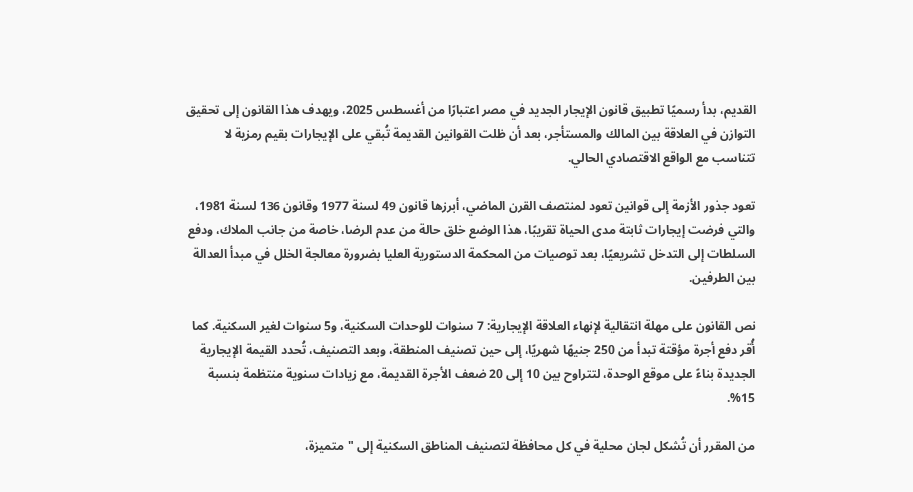القديم، بدأ رسميًا تطبيق قانون الإيجار الجديد في مصر اعتبارًا من أغسطس 2025، ويهدف هذا القانون إلى تحقيق التوازن في العلاقة بين المالك والمستأجر، بعد أن ظلت القوانين القديمة تُبقي على الإيجارات بقيم رمزية لا تتناسب مع الواقع الاقتصادي الحالي.

تعود جذور الأزمة إلى قوانين تعود لمنتصف القرن الماضي، أبرزها قانون 49 لسنة 1977 وقانون 136 لسنة 1981، والتي فرضت إيجارات ثابتة مدى الحياة تقريبًا، هذا الوضع خلق حالة من عدم الرضا، خاصة من جانب الملاك، ودفع السلطات إلى التدخل تشريعيًا، بعد توصيات من المحكمة الدستورية العليا بضرورة معالجة الخلل في مبدأ العدالة بين الطرفين.

نص القانون على مهلة انتقالية لإنهاء العلاقة الإيجارية: 7 سنوات للوحدات السكنية، و5 سنوات لغير السكنية. كما أُقر دفع أجرة مؤقتة تبدأ من 250 جنيهًا شهريًا، إلى حين تصنيف المنطقة، وبعد التصنيف، تُحدد القيمة الإيجارية الجديدة بناءً على موقع الوحدة، لتتراوح بين 10 إلى 20 ضعف الأجرة القديمة، مع زيادات سنوية منتظمة بنسبة 15%.

من المقرر أن تُشكل لجان محلية في كل محافظة لتصنيف المناطق السكنية إلى "متميزة،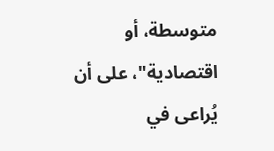متوسطة، أو اقتصادية"، على أن يُراعى في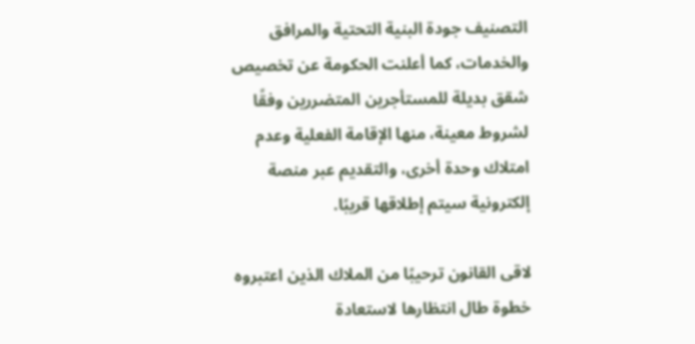التصنيف جودة البنية التحتية والمرافق والخدمات، كما أعلنت الحكومة عن تخصيص شقق بديلة للمستأجرين المتضررين وفقًا لشروط معينة، منها الإقامة الفعلية وعدم امتلاك وحدة أخرى، والتقديم عبر منصة إلكترونية سيتم إطلاقها قريبًا.

لاقى القانون ترحيبًا من الملاك الذين اعتبروه خطوة طال انتظارها لاستعادة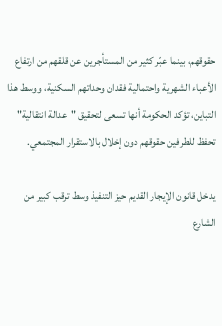حقوقهم، بينما عبّر كثير من المستأجرين عن قلقهم من ارتفاع الأعباء الشهرية واحتمالية فقدان وحداتهم السكنية، ووسط هذا التباين، تؤكد الحكومة أنها تسعى لتحقيق "عدالة انتقالية" تحفظ للطرفين حقوقهم دون إخلال بالاستقرار المجتمعي.

يدخل قانون الإيجار القديم حيز التنفيذ وسط ترقب كبير من الشارع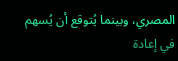المصري، وبينما يُتوقع أن يُسهم في إعادة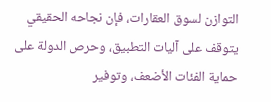التوازن لسوق العقارات، فإن نجاحه الحقيقي يتوقف على آليات التطبيق، وحرص الدولة على حماية الفئات الأضعف، وتوفير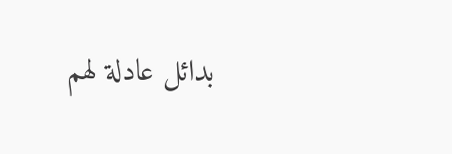بدائل عادلة لهم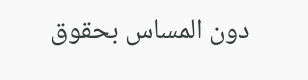دون المساس بحقوق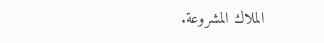الملاك المشروعة.